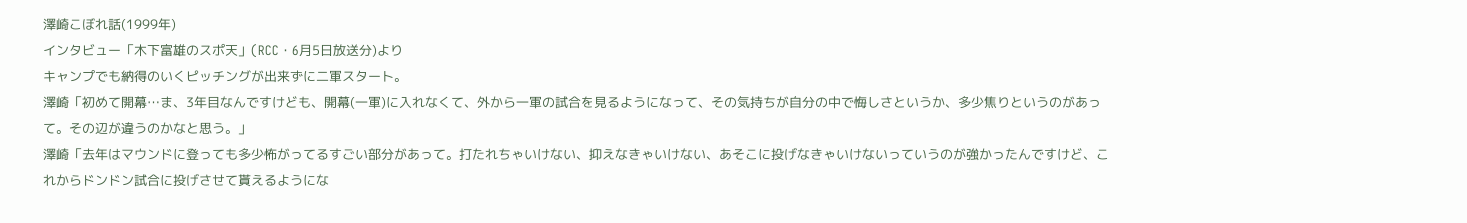澤崎こぼれ話(1999年)
インタビュー「木下富雄のスポ天」(RCC・6月5日放送分)より
キャンプでも納得のいくピッチングが出来ずに二軍スタート。
澤崎「初めて開幕…ま、3年目なんですけども、開幕(一軍)に入れなくて、外から一軍の試合を見るようになって、その気持ちが自分の中で悔しさというか、多少焦りというのがあって。その辺が違うのかなと思う。」
澤崎「去年はマウンドに登っても多少怖がってるすごい部分があって。打たれちゃいけない、抑えなきゃいけない、あそこに投げなきゃいけないっていうのが強かったんですけど、これからドンドン試合に投げさせて貰えるようにな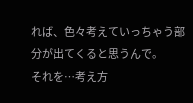れば、色々考えていっちゃう部分が出てくると思うんで。
それを…考え方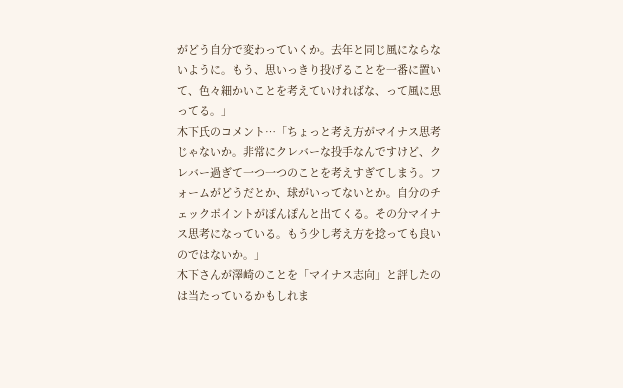がどう自分で変わっていくか。去年と同じ風にならないように。もう、思いっきり投げることを一番に置いて、色々細かいことを考えていければな、って風に思ってる。」
木下氏のコメント…「ちょっと考え方がマイナス思考じゃないか。非常にクレバーな投手なんですけど、クレバー過ぎて一つ一つのことを考えすぎてしまう。フォームがどうだとか、球がいってないとか。自分のチェックポイントがぽんぽんと出てくる。その分マイナス思考になっている。もう少し考え方を捻っても良いのではないか。」
木下さんが澤崎のことを「マイナス志向」と評したのは当たっているかもしれま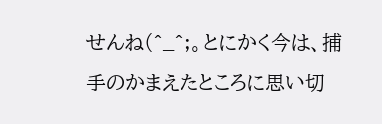せんね(^_^;。とにかく今は、捕手のかまえたところに思い切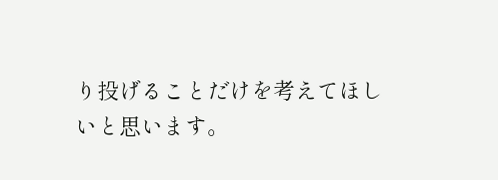り投げることだけを考えてほしいと思います。